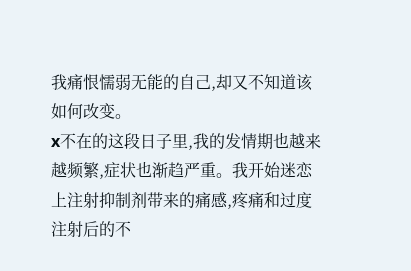我痛恨懦弱无能的自己,却又不知道该如何改变。
x不在的这段日子里,我的发情期也越来越频繁,症状也渐趋严重。我开始迷恋上注射抑制剂带来的痛感,疼痛和过度注射后的不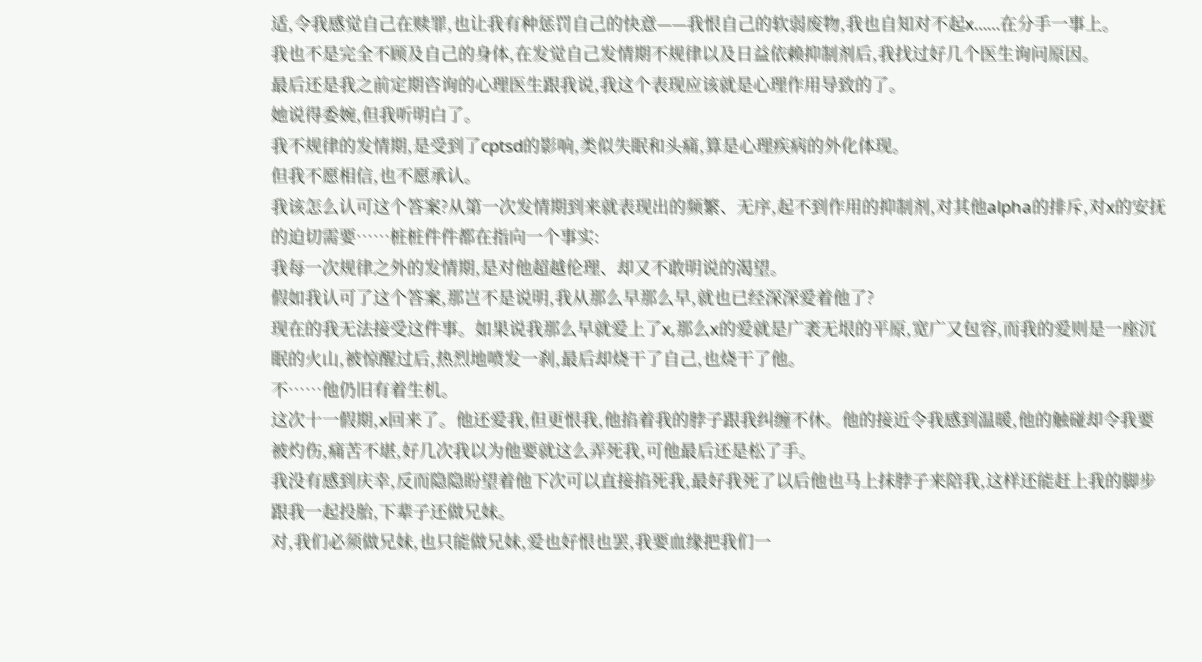适,令我感觉自己在赎罪,也让我有种惩罚自己的快意——我恨自己的软弱废物,我也自知对不起x……在分手一事上。
我也不是完全不顾及自己的身体,在发觉自己发情期不规律以及日益依赖抑制剂后,我找过好几个医生询问原因。
最后还是我之前定期咨询的心理医生跟我说,我这个表现应该就是心理作用导致的了。
她说得委婉,但我听明白了。
我不规律的发情期,是受到了cptsd的影响,类似失眠和头痛,算是心理疾病的外化体现。
但我不愿相信,也不愿承认。
我该怎么认可这个答案?从第一次发情期到来就表现出的频繁、无序,起不到作用的抑制剂,对其他alpha的排斥,对x的安抚的迫切需要……桩桩件件都在指向一个事实:
我每一次规律之外的发情期,是对他超越伦理、却又不敢明说的渴望。
假如我认可了这个答案,那岂不是说明,我从那么早那么早,就也已经深深爱着他了?
现在的我无法接受这件事。如果说我那么早就爱上了x,那么x的爱就是广袤无垠的平原,宽广又包容,而我的爱则是一座沉眠的火山,被惊醒过后,热烈地喷发一刹,最后却烧干了自己,也烧干了他。
不……他仍旧有着生机。
这次十一假期,x回来了。他还爱我,但更恨我,他掐着我的脖子跟我纠缠不休。他的接近令我感到温暖,他的触碰却令我要被灼伤,痛苦不堪,好几次我以为他要就这么弄死我,可他最后还是松了手。
我没有感到庆幸,反而隐隐盼望着他下次可以直接掐死我,最好我死了以后他也马上抹脖子来陪我,这样还能赶上我的脚步跟我一起投胎,下辈子还做兄妹。
对,我们必须做兄妹,也只能做兄妹,爱也好恨也罢,我要血缘把我们一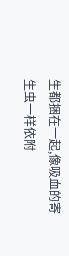生都捆在一起,像吸血的寄生虫一样依附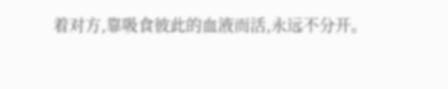着对方,靠吸食彼此的血液而活,永远不分开。